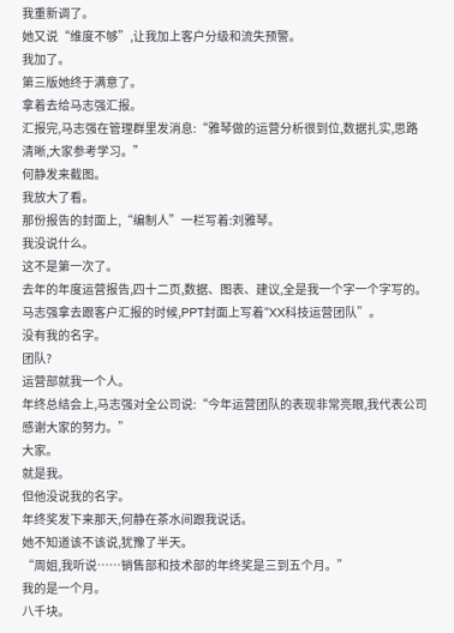我重新调了。
她又说“维度不够”,让我加上客户分级和流失预警。
我加了。
第三版她终于满意了。
拿着去给马志强汇报。
汇报完,马志强在管理群里发消息:“雅琴做的运营分析很到位,数据扎实,思路清晰,大家参考学习。”
何静发来截图。
我放大了看。
那份报告的封面上,“编制人”一栏写着:刘雅琴。
我没说什么。
这不是第一次了。
去年的年度运营报告,四十二页,数据、图表、建议,全是我一个字一个字写的。马志强拿去跟客户汇报的时候,PPT封面上写着“XX科技运营团队”。
没有我的名字。
团队?
运营部就我一个人。
年终总结会上,马志强对全公司说:“今年运营团队的表现非常亮眼,我代表公司感谢大家的努力。”
大家。
就是我。
但他没说我的名字。
年终奖发下来那天,何静在茶水间跟我说话。
她不知道该不该说,犹豫了半天。
“周姐,我听说……销售部和技术部的年终奖是三到五个月。”
我的是一个月。
八千块。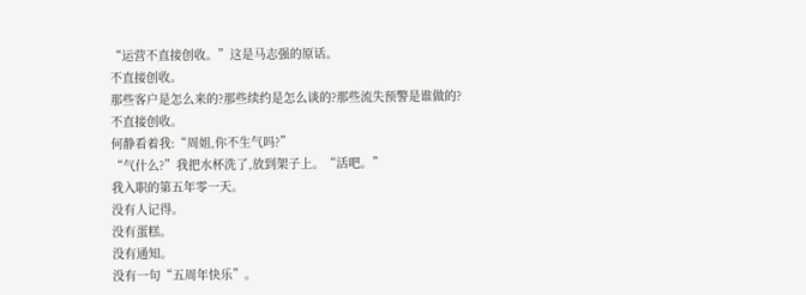“运营不直接创收。”这是马志强的原话。
不直接创收。
那些客户是怎么来的?那些续约是怎么谈的?那些流失预警是谁做的?
不直接创收。
何静看着我:“周姐,你不生气吗?”
“气什么?”我把水杯洗了,放到架子上。“活吧。”
我入职的第五年零一天。
没有人记得。
没有蛋糕。
没有通知。
没有一句“五周年快乐”。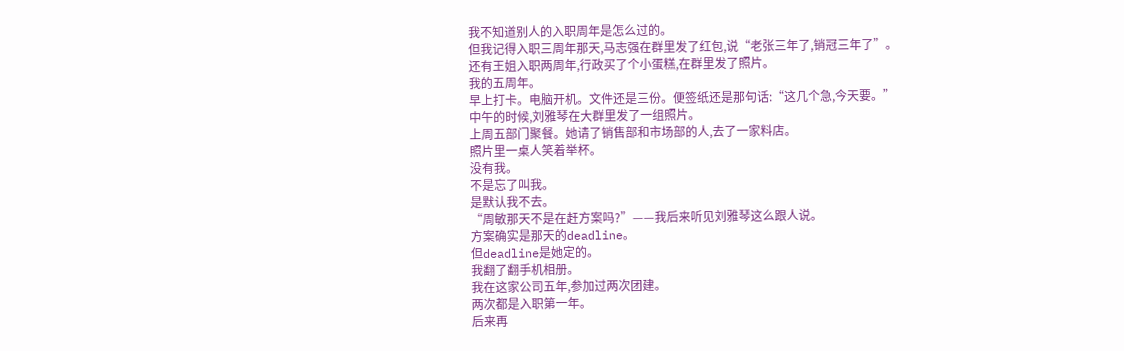我不知道别人的入职周年是怎么过的。
但我记得入职三周年那天,马志强在群里发了红包,说“老张三年了,销冠三年了”。
还有王姐入职两周年,行政买了个小蛋糕,在群里发了照片。
我的五周年。
早上打卡。电脑开机。文件还是三份。便签纸还是那句话:“这几个急,今天要。”
中午的时候,刘雅琴在大群里发了一组照片。
上周五部门聚餐。她请了销售部和市场部的人,去了一家料店。
照片里一桌人笑着举杯。
没有我。
不是忘了叫我。
是默认我不去。
“周敏那天不是在赶方案吗?”——我后来听见刘雅琴这么跟人说。
方案确实是那天的deadline。
但deadline是她定的。
我翻了翻手机相册。
我在这家公司五年,参加过两次团建。
两次都是入职第一年。
后来再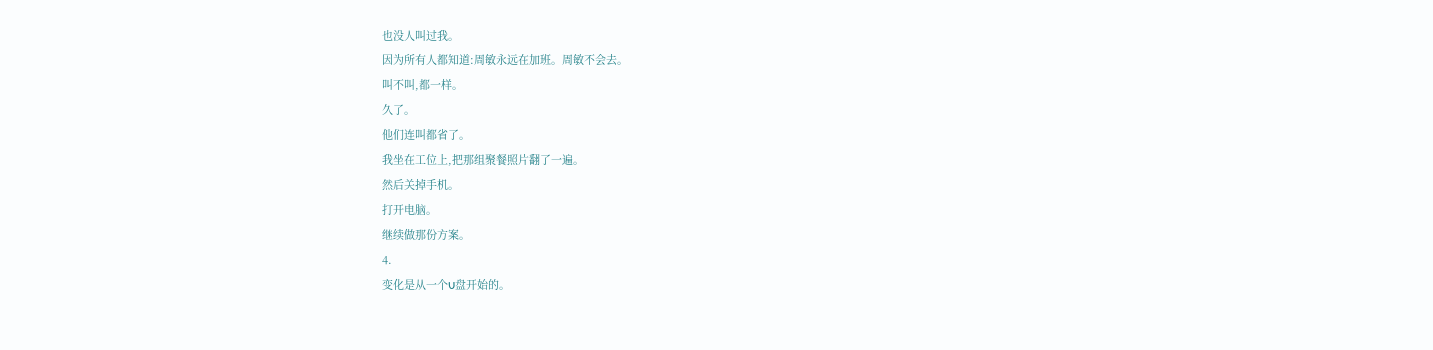也没人叫过我。
因为所有人都知道:周敏永远在加班。周敏不会去。
叫不叫,都一样。
久了。
他们连叫都省了。
我坐在工位上,把那组聚餐照片翻了一遍。
然后关掉手机。
打开电脑。
继续做那份方案。
4.
变化是从一个U盘开始的。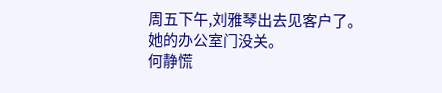周五下午,刘雅琴出去见客户了。
她的办公室门没关。
何静慌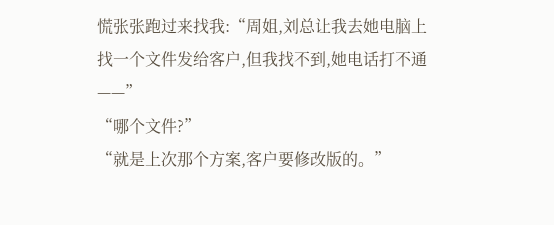慌张张跑过来找我:“周姐,刘总让我去她电脑上找一个文件发给客户,但我找不到,她电话打不通——”
“哪个文件?”
“就是上次那个方案,客户要修改版的。”